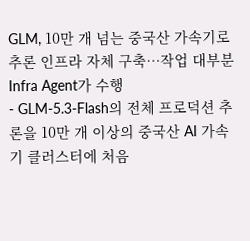GLM, 10만 개 넘는 중국산 가속기로 추론 인프라 자체 구축…작업 대부분 Infra Agent가 수행
- GLM-5.3-Flash의 전체 프로덕션 추론을 10만 개 이상의 중국산 AI 가속기 클러스터에 처음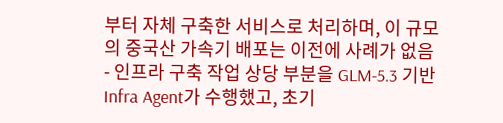부터 자체 구축한 서비스로 처리하며, 이 규모의 중국산 가속기 배포는 이전에 사례가 없음
- 인프라 구축 작업 상당 부분을 GLM-5.3 기반 Infra Agent가 수행했고, 초기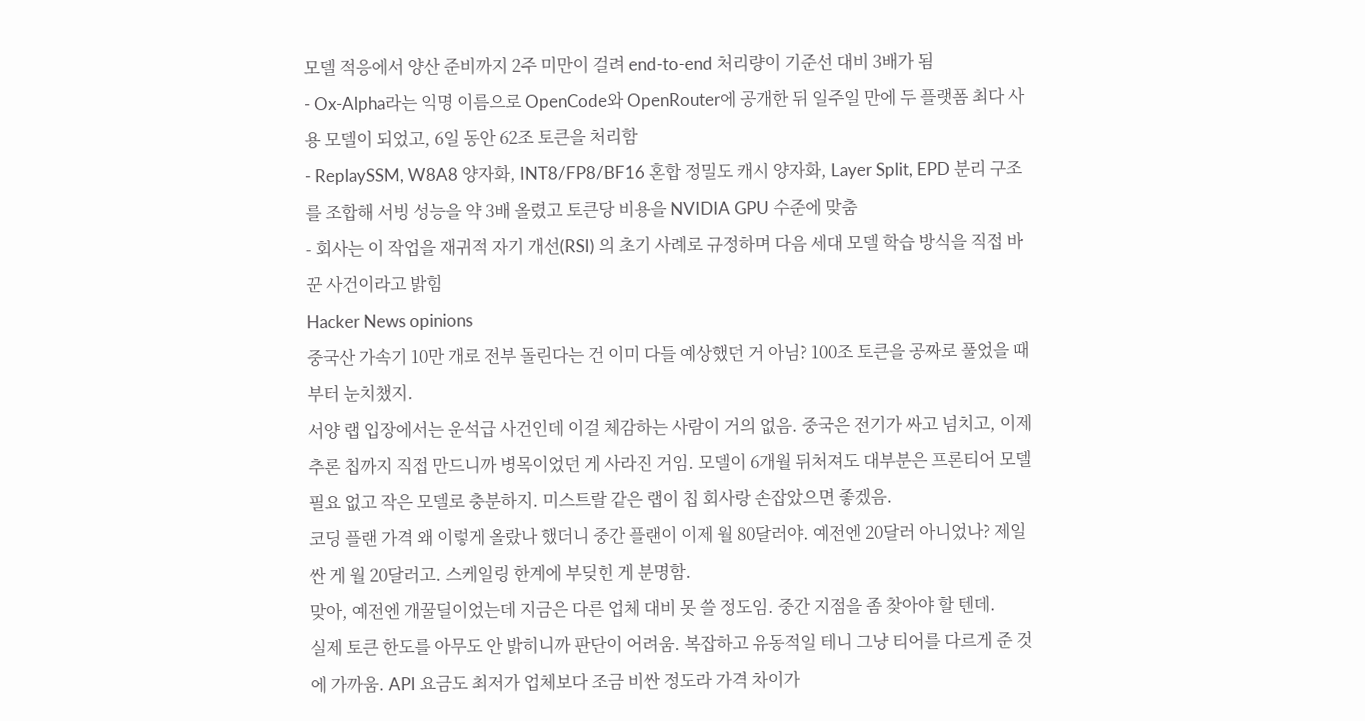모델 적응에서 양산 준비까지 2주 미만이 걸려 end-to-end 처리량이 기준선 대비 3배가 됨
- Ox-Alpha라는 익명 이름으로 OpenCode와 OpenRouter에 공개한 뒤 일주일 만에 두 플랫폼 최다 사용 모델이 되었고, 6일 동안 62조 토큰을 처리함
- ReplaySSM, W8A8 양자화, INT8/FP8/BF16 혼합 정밀도 캐시 양자화, Layer Split, EPD 분리 구조를 조합해 서빙 성능을 약 3배 올렸고 토큰당 비용을 NVIDIA GPU 수준에 맞춤
- 회사는 이 작업을 재귀적 자기 개선(RSI) 의 초기 사례로 규정하며 다음 세대 모델 학습 방식을 직접 바꾼 사건이라고 밝힘
Hacker News opinions
중국산 가속기 10만 개로 전부 돌린다는 건 이미 다들 예상했던 거 아님? 100조 토큰을 공짜로 풀었을 때부터 눈치챘지.
서양 랩 입장에서는 운석급 사건인데 이걸 체감하는 사람이 거의 없음. 중국은 전기가 싸고 넘치고, 이제 추론 칩까지 직접 만드니까 병목이었던 게 사라진 거임. 모델이 6개월 뒤처져도 대부분은 프론티어 모델 필요 없고 작은 모델로 충분하지. 미스트랄 같은 랩이 칩 회사랑 손잡았으면 좋겠음.
코딩 플랜 가격 왜 이렇게 올랐나 했더니 중간 플랜이 이제 월 80달러야. 예전엔 20달러 아니었나? 제일 싼 게 월 20달러고. 스케일링 한계에 부딪힌 게 분명함.
맞아, 예전엔 개꿀딜이었는데 지금은 다른 업체 대비 못 쓸 정도임. 중간 지점을 좀 찾아야 할 텐데.
실제 토큰 한도를 아무도 안 밝히니까 판단이 어려움. 복잡하고 유동적일 테니 그냥 티어를 다르게 준 것에 가까움. API 요금도 최저가 업체보다 조금 비싼 정도라 가격 차이가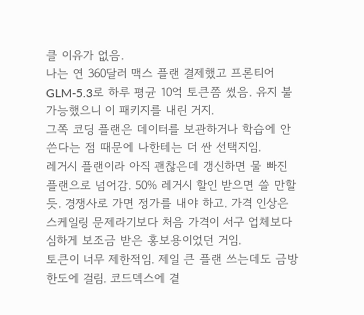클 이유가 없음.
나는 연 360달러 맥스 플랜 결제했고 프론티어 GLM-5.3로 하루 평균 10억 토큰쯤 썼음. 유지 불가능했으니 이 패키지를 내린 거지.
그쪽 코딩 플랜은 데이터를 보관하거나 학습에 안 쓴다는 점 때문에 나한테는 더 싼 선택지임.
레거시 플랜이라 아직 괜찮은데 갱신하면 물 빠진 플랜으로 넘어감. 50% 레거시 할인 받으면 쓸 만할 듯. 경쟁사로 가면 정가를 내야 하고. 가격 인상은 스케일링 문제라기보다 처음 가격이 서구 업체보다 심하게 보조금 받은 홍보용이었던 거임.
토큰이 너무 제한적임. 제일 큰 플랜 쓰는데도 금방 한도에 걸림. 코드덱스에 곁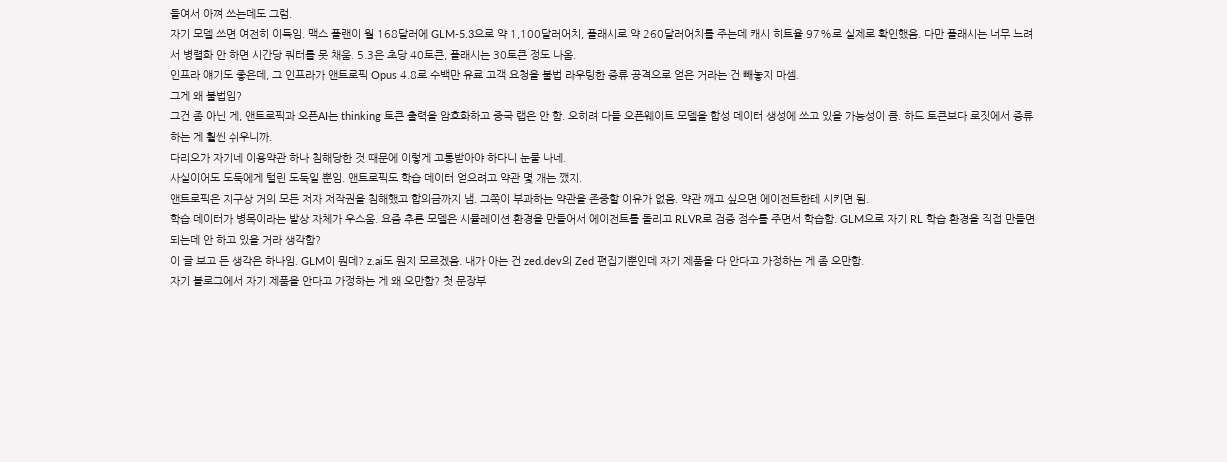들여서 아껴 쓰는데도 그럼.
자기 모델 쓰면 여전히 이득임. 맥스 플랜이 월 168달러에 GLM-5.3으로 약 1,100달러어치, 플래시로 약 260달러어치를 주는데 캐시 히트율 97%로 실제로 확인했음. 다만 플래시는 너무 느려서 병렬화 안 하면 시간당 쿼터를 못 채움. 5.3은 초당 40토큰, 플래시는 30토큰 정도 나옴.
인프라 얘기도 좋은데, 그 인프라가 앤트로픽 Opus 4.8로 수백만 유료 고객 요청을 불법 라우팅한 증류 공격으로 얻은 거라는 건 빼놓지 마셈.
그게 왜 불법임?
그건 좀 아닌 게, 앤트로픽과 오픈AI는 thinking 토큰 출력을 암호화하고 중국 랩은 안 함. 오히려 다들 오픈웨이트 모델을 합성 데이터 생성에 쓰고 있을 가능성이 큼. 하드 토큰보다 로짓에서 증류하는 게 훨씬 쉬우니까.
다리오가 자기네 이용약관 하나 침해당한 것 때문에 이렇게 고통받아야 하다니 눈물 나네.
사실이어도 도둑에게 털린 도둑일 뿐임. 앤트로픽도 학습 데이터 얻으려고 약관 몇 개는 깼지.
앤트로픽은 지구상 거의 모든 저자 저작권을 침해했고 합의금까지 냄. 그쪽이 부과하는 약관을 존중할 이유가 없음. 약관 깨고 싶으면 에이전트한테 시키면 됨.
학습 데이터가 병목이라는 발상 자체가 우스움. 요즘 추론 모델은 시뮬레이션 환경을 만들어서 에이전트를 돌리고 RLVR로 검증 점수를 주면서 학습함. GLM으로 자기 RL 학습 환경을 직접 만들면 되는데 안 하고 있을 거라 생각함?
이 글 보고 든 생각은 하나임. GLM이 뭔데? z.ai도 뭔지 모르겠음. 내가 아는 건 zed.dev의 Zed 편집기뿐인데 자기 제품을 다 안다고 가정하는 게 좀 오만함.
자기 블로그에서 자기 제품을 안다고 가정하는 게 왜 오만함? 첫 문장부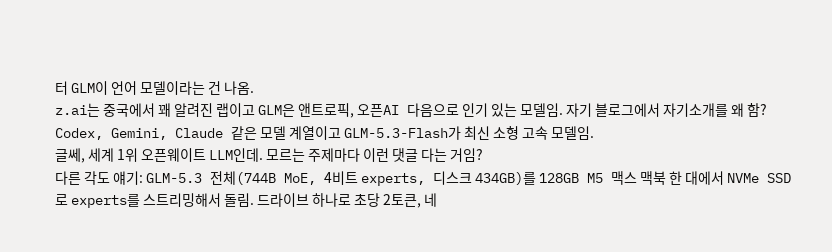터 GLM이 언어 모델이라는 건 나옴.
z.ai는 중국에서 꽤 알려진 랩이고 GLM은 앤트로픽, 오픈AI 다음으로 인기 있는 모델임. 자기 블로그에서 자기소개를 왜 함?
Codex, Gemini, Claude 같은 모델 계열이고 GLM-5.3-Flash가 최신 소형 고속 모델임.
글쎄, 세계 1위 오픈웨이트 LLM인데. 모르는 주제마다 이런 댓글 다는 거임?
다른 각도 얘기: GLM-5.3 전체(744B MoE, 4비트 experts, 디스크 434GB)를 128GB M5 맥스 맥북 한 대에서 NVMe SSD로 experts를 스트리밍해서 돌림. 드라이브 하나로 초당 2토큰, 네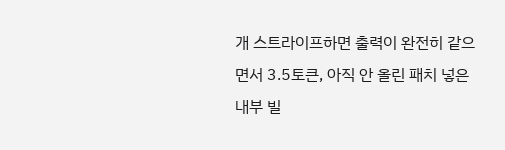개 스트라이프하면 출력이 완전히 같으면서 3.5토큰, 아직 안 올린 패치 넣은 내부 빌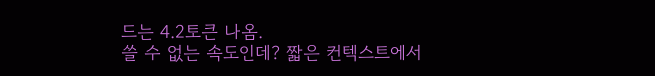드는 4.2토큰 나옴.
쓸 수 없는 속도인데? 짧은 컨텍스트에서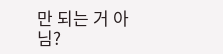만 되는 거 아님?